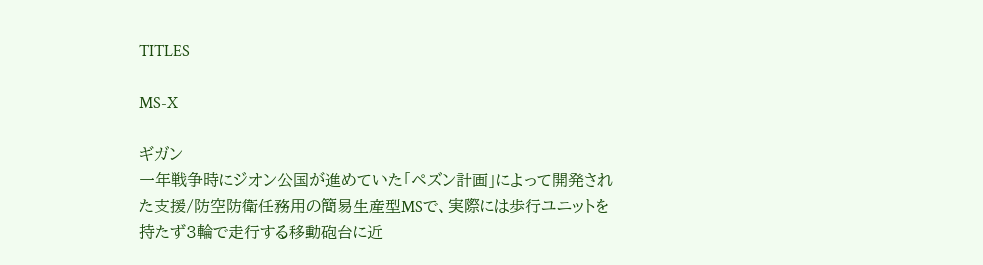TITLES

MS-X

ギガン
一年戦争時にジオン公国が進めていた「ペズン計画」によって開発された支援/防空防衛任務用の簡易生産型MSで、実際には歩行ユニットを持たず3輪で走行する移動砲台に近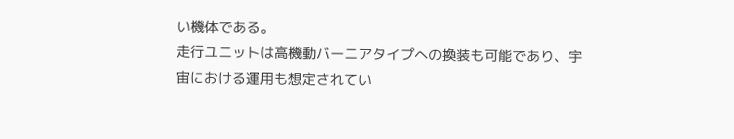い機体である。
走行ユニットは高機動バーニアタイプへの換装も可能であり、宇宙における運用も想定されてい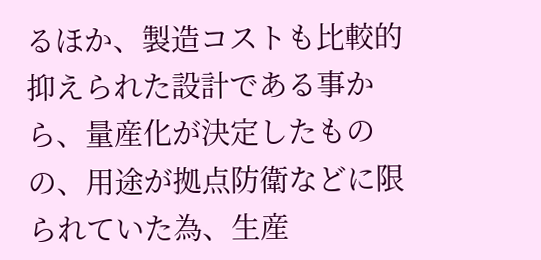るほか、製造コストも比較的抑えられた設計である事から、量産化が決定したものの、用途が拠点防衛などに限られていた為、生産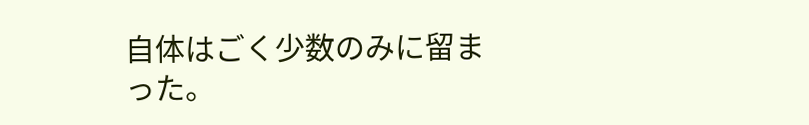自体はごく少数のみに留まった。